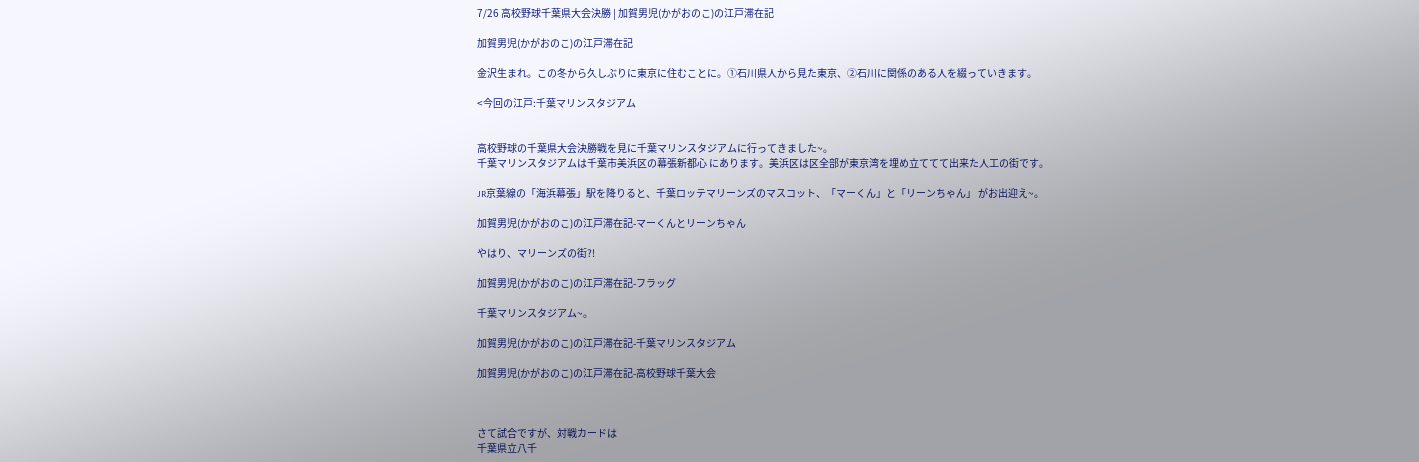7/26 高校野球千葉県大会決勝 | 加賀男児(かがおのこ)の江戸滞在記

加賀男児(かがおのこ)の江戸滞在記

金沢生まれ。この冬から久しぶりに東京に住むことに。①石川県人から見た東京、②石川に関係のある人を綴っていきます。

<今回の江戸:千葉マリンスタジアム


高校野球の千葉県大会決勝戦を見に千葉マリンスタジアムに行ってきました~。
千葉マリンスタジアムは千葉市美浜区の幕張新都心 にあります。美浜区は区全部が東京湾を埋め立ててて出来た人工の街です。

JR京葉線の「海浜幕張」駅を降りると、千葉ロッテマリーンズのマスコット、「マーくん」と「リーンちゃん」 がお出迎え~。

加賀男児(かがおのこ)の江戸滞在記-マーくんとリーンちゃん

やはり、マリーンズの街?!

加賀男児(かがおのこ)の江戸滞在記-フラッグ

千葉マリンスタジアム~。

加賀男児(かがおのこ)の江戸滞在記-千葉マリンスタジアム

加賀男児(かがおのこ)の江戸滞在記-高校野球千葉大会



さて試合ですが、対戦カードは
千葉県立八千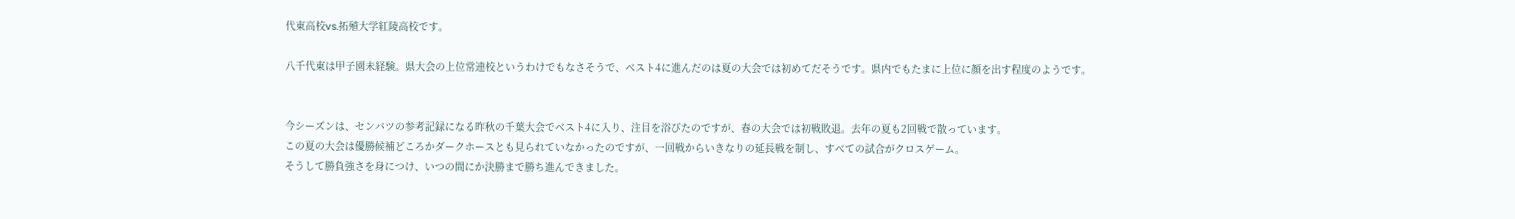代東高校vs.拓殖大学紅陵高校です。

八千代東は甲子園未経験。県大会の上位常連校というわけでもなさそうで、ベスト4に進んだのは夏の大会では初めてだそうです。県内でもたまに上位に顔を出す程度のようです。


今シーズンは、センバツの参考記録になる昨秋の千葉大会でベスト4に入り、注目を浴びたのですが、春の大会では初戦敗退。去年の夏も2回戦で散っています。
この夏の大会は優勝候補どころかダークホースとも見られていなかったのですが、一回戦からいきなりの延長戦を制し、すべての試合がクロスゲーム。
そうして勝負強さを身につけ、いつの間にか決勝まで勝ち進んできました。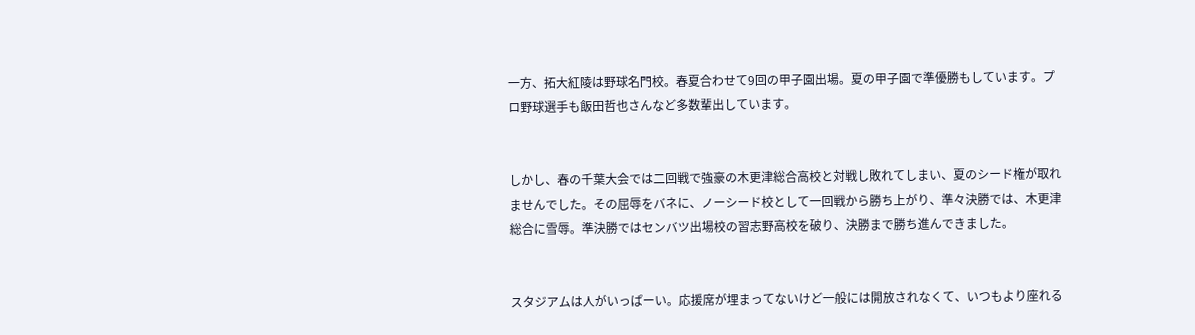一方、拓大紅陵は野球名門校。春夏合わせて9回の甲子園出場。夏の甲子園で準優勝もしています。プロ野球選手も飯田哲也さんなど多数輩出しています。


しかし、春の千葉大会では二回戦で強豪の木更津総合高校と対戦し敗れてしまい、夏のシード権が取れませんでした。その屈辱をバネに、ノーシード校として一回戦から勝ち上がり、準々決勝では、木更津総合に雪辱。準決勝ではセンバツ出場校の習志野高校を破り、決勝まで勝ち進んできました。


スタジアムは人がいっぱーい。応援席が埋まってないけど一般には開放されなくて、いつもより座れる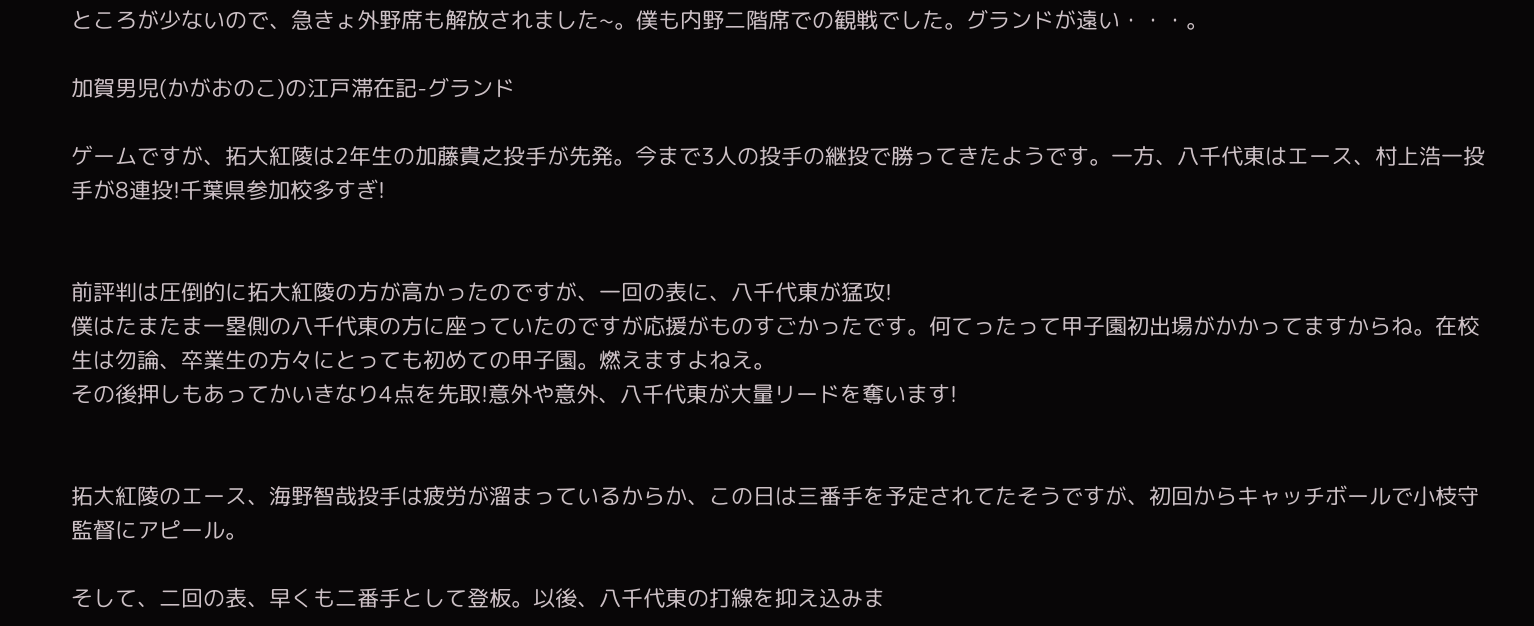ところが少ないので、急きょ外野席も解放されました~。僕も内野二階席での観戦でした。グランドが遠い・・・。

加賀男児(かがおのこ)の江戸滞在記-グランド

ゲームですが、拓大紅陵は2年生の加藤貴之投手が先発。今まで3人の投手の継投で勝ってきたようです。一方、八千代東はエース、村上浩一投手が8連投!千葉県参加校多すぎ!


前評判は圧倒的に拓大紅陵の方が高かったのですが、一回の表に、八千代東が猛攻!
僕はたまたま一塁側の八千代東の方に座っていたのですが応援がものすごかったです。何てったって甲子園初出場がかかってますからね。在校生は勿論、卒業生の方々にとっても初めての甲子園。燃えますよねえ。
その後押しもあってかいきなり4点を先取!意外や意外、八千代東が大量リードを奪います!


拓大紅陵のエース、海野智哉投手は疲労が溜まっているからか、この日は三番手を予定されてたそうですが、初回からキャッチボールで小枝守監督にアピール。

そして、二回の表、早くも二番手として登板。以後、八千代東の打線を抑え込みま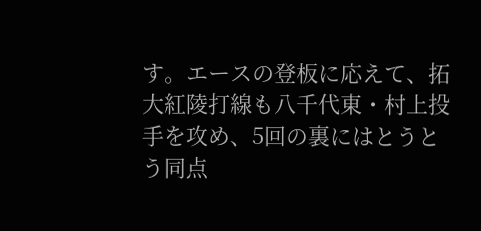す。エースの登板に応えて、拓大紅陵打線も八千代東・村上投手を攻め、5回の裏にはとうとう同点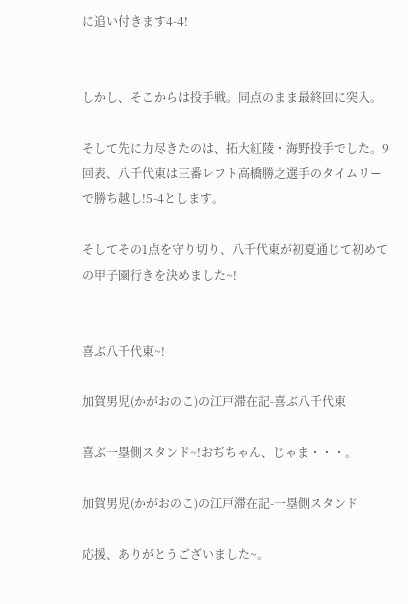に追い付きます4-4!


しかし、そこからは投手戦。同点のまま最終回に突入。

そして先に力尽きたのは、拓大紅陵・海野投手でした。9回表、八千代東は三番レフト高橋勝之選手のタイムリーで勝ち越し!5-4とします。

そしてその1点を守り切り、八千代東が初夏通じて初めての甲子園行きを決めました~!


喜ぶ八千代東~!

加賀男児(かがおのこ)の江戸滞在記-喜ぶ八千代東

喜ぶ一塁側スタンド~!おぢちゃん、じゃま・・・。

加賀男児(かがおのこ)の江戸滞在記-一塁側スタンド

応援、ありがとうございました~。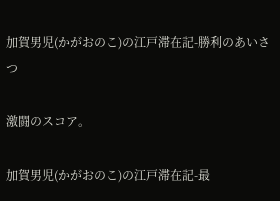加賀男児(かがおのこ)の江戸滞在記-勝利のあいさつ

激闘のスコア。

加賀男児(かがおのこ)の江戸滞在記-最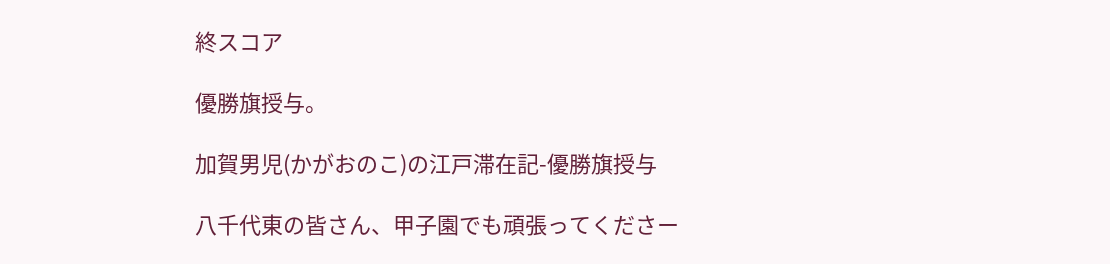終スコア

優勝旗授与。

加賀男児(かがおのこ)の江戸滞在記-優勝旗授与

八千代東の皆さん、甲子園でも頑張ってくださー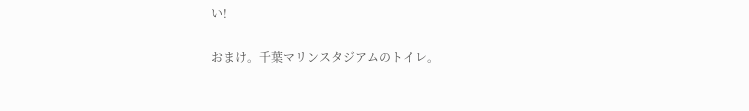い!

おまけ。千葉マリンスタジアムのトイレ。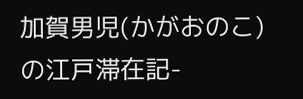加賀男児(かがおのこ)の江戸滞在記-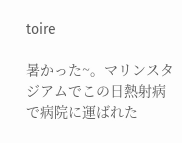toire

暑かった~。マリンスタジアムでこの日熱射病で病院に運ばれた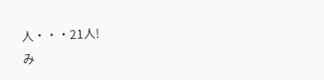人・・・21人!
み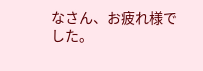なさん、お疲れ様でした。